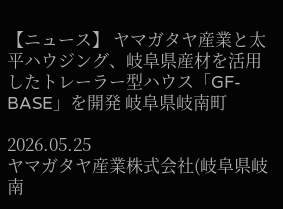【ニュース】 ヤマガタヤ産業と太平ハウジング、岐阜県産材を活用したトレーラー型ハウス「GF-BASE」を開発 岐阜県岐南町

2026.05.25
ヤマガタヤ産業株式会社(岐阜県岐南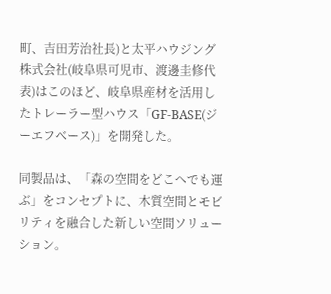町、吉田芳治社長)と太平ハウジング株式会社(岐阜県可児市、渡邊圭修代表)はこのほど、岐阜県産材を活用したトレーラー型ハウス「GF-BASE(ジーエフベース)」を開発した。

同製品は、「森の空間をどこへでも運ぶ」をコンセプトに、木質空間とモビリティを融合した新しい空間ソリューション。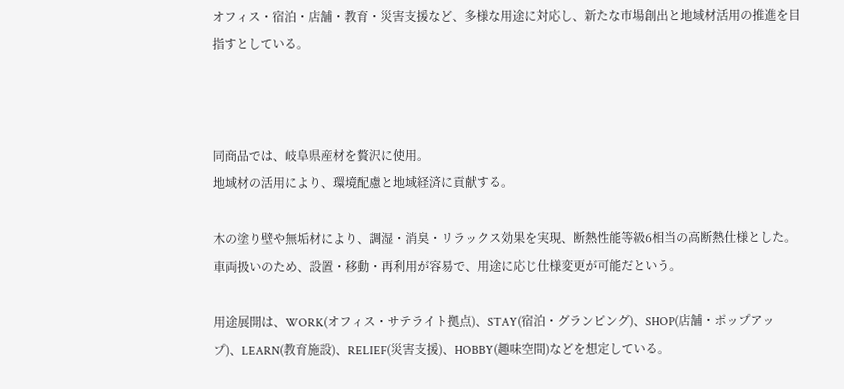オフィス・宿泊・店舗・教育・災害支援など、多様な用途に対応し、新たな市場創出と地域材活用の推進を目指すとしている。



同商品では、岐阜県産材を贅沢に使用。
地域材の活用により、環境配慮と地域経済に貢献する。

木の塗り壁や無垢材により、調湿・消臭・リラックス効果を実現、断熱性能等級6相当の高断熱仕様とした。
車両扱いのため、設置・移動・再利用が容易で、用途に応じ仕様変更が可能だという。

用途展開は、WORK(オフィス・サテライト拠点)、STAY(宿泊・グランピング)、SHOP(店舗・ポップアップ)、LEARN(教育施設)、RELIEF(災害支援)、HOBBY(趣味空間)などを想定している。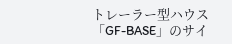トレーラー型ハウス「GF-BASE」のサイ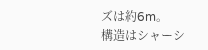ズは約6m。
構造はシャーシ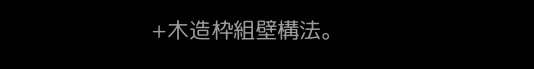+木造枠組壁構法。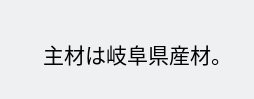主材は岐阜県産材。